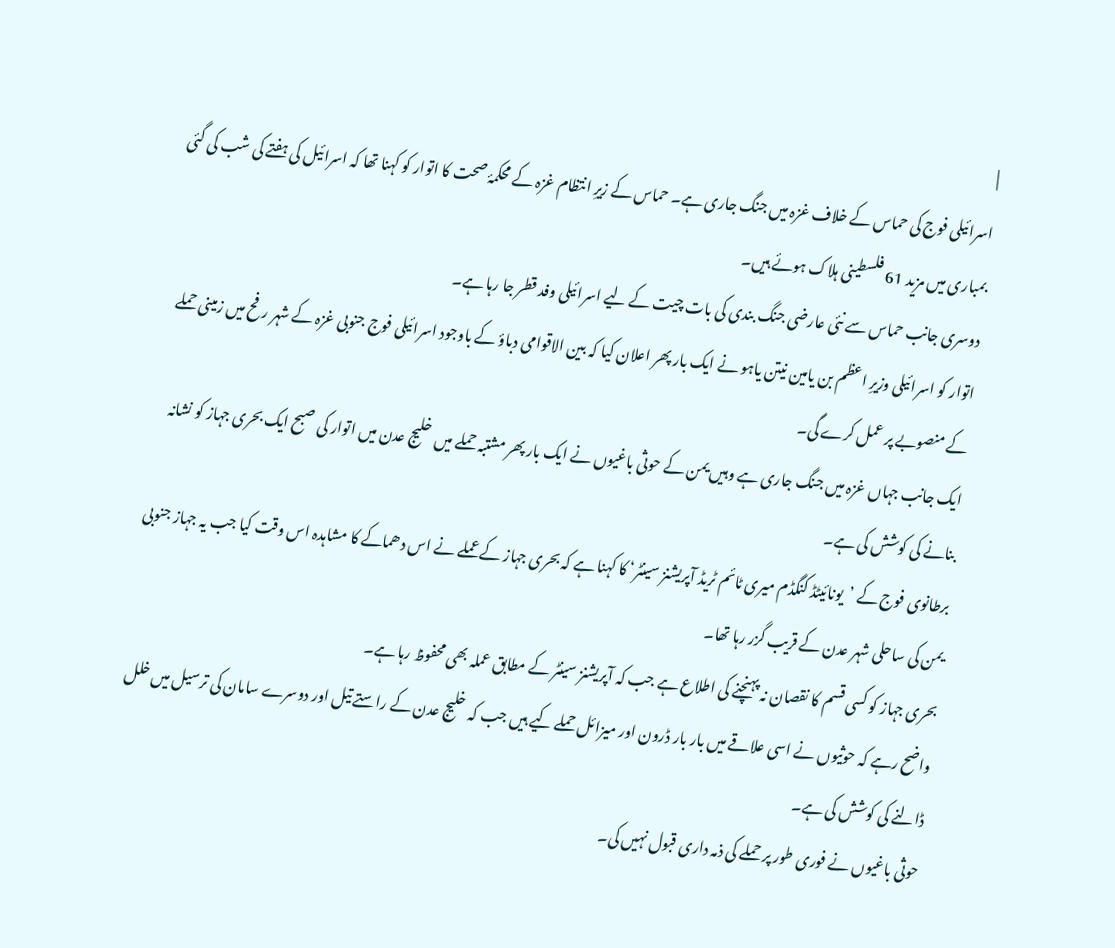|
اسرائیلی فوج کی حماس کے خلاف غزہ میں جنگ جاری ہے۔ حماس کے زیرِ انتظام غزہ کے محکمۂ صحت کا اتوار کو کہنا تھا کہ اسرائیل کی ہفتے کی شب کی گئی بمباری میں مزید 61 فلسطینی ہلاک ہوئے ہیں۔
دوسری جانب حماس سے نئی عارضی جنگ بندی کی بات چیت کے لیے اسرائیلی وفد قطر جا رہا ہے۔
اتوار کو اسرائیلی وزیرِ اعظم بن یامین نیتن یاہو نے ایک بار پھر اعلان کیا کہ بین الاقوامی دباؤ کے باوجود اسرائیلی فوج جنوبی غزہ کے شہر رفح میں زمینی حملے کے منصوبے پر عمل کرے گی۔
ایک جانب جہاں غزہ میں جنگ جاری ہے وہیں یمن کے حوثی باغیوں نے ایک بار پھر مشتبہ حملے میں خلیج عدن میں اتوار کی صبح ایک بحری جہاز کو نشانہ بنانے کی کوشش کی ہے۔
برطانوی فوج کے ’یونائیٹڈ کنگڈم میری ٹائم ٹریڈ آپریشنز سینٹر‘ کا کہنا ہے کہ بحری جہاز کے عملے نے اس دھماکے کا مشاہدہ اس وقت کیا جب یہ جہاز جنوبی یمن کی ساحلی شہر عدن کے قریب گزر رہا تھا۔
بحری جہاز کو کسی قسم کا نقصان نہ پہنچنے کی اطلاع ہے جب کہ آپریشنز سینٹر کے مطابق عملہ بھی محفوظ رہا ہے۔
واضح رہے کہ حوثیوں نے اسی علاقے میں بار بار ڈرون اور میزائل حملے کیے ہیں جب کہ خلیج عدن کے راستے تیل اور دوسرے سامان کی ترسیل میں خلل ڈالنے کی کوشش کی ہے۔
حوثی باغیوں نے فوری طور پر حملے کی ذمہ داری قبول نہیں کی۔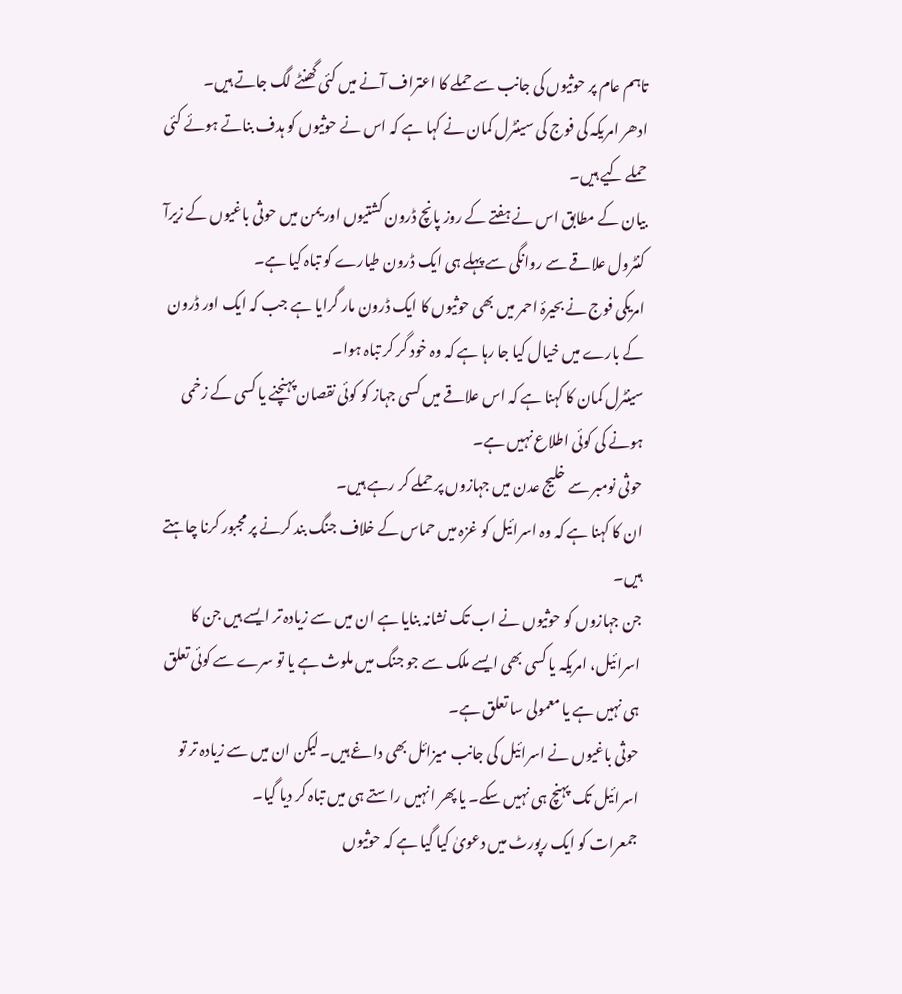تاہم عام پر حوثیوں کی جانب سے حملے کا اعتراف آنے میں کئی گھنٹے لگ جاتے ہیں۔
ادھر امریکہ کی فوج کی سینٹرل کمان نے کہا ہے کہ اس نے حوثیوں کو ہدف بناتے ہوئے کئی حملے کیے ہیں۔
بیان کے مطابق اس نے ہفتے کے روز پانچ ڈرون کشتیوں اور یمن میں حوثی باغیوں کے زیرآ کنٹرول علاقے سے روانگی سے پہلے ہی ایک ڈرون طیارے کو تباہ کیا ہے۔
امریکی فوج نے بحیرۂ احمر میں بھی حوثیوں کا ایک ڈرون مار گرایا ہے جب کہ ایک اور ڈرون کے بارے میں خیال کیا جا رہا ہے کہ وہ خود گر کر تباہ ہوا۔
سینٹرل کمان کا کہنا ہے کہ اس علاقے میں کسی جہاز کو کوئی نقصان پہنچنے یا کسی کے زخمی ہونے کی کوئی اطلاع نہیں ہے۔
حوثی نومبر سے خلیج عدن میں جہازوں پر حملے کر رہے ہیں۔
ان کا کہنا ہے کہ وہ اسرائیل کو غزہ میں حماس کے خلاف جنگ بند کرنے پر مجبور کرنا چاہتے ہیں۔
جن جہازوں کو حوثیوں نے اب تک نشانہ بنایا ہے ان میں سے زیادہ تر ایسے ہیں جن کا اسرائیل، امریکہ یا کسی بھی ایسے ملک سے جو جنگ میں ملوث ہے یا تو سرے سے کوئی تعلق ہی نہیں ہے یا معمولی سا تعلق ہے۔
حوثی باغیوں نے اسرائیل کی جانب میزائل بھی داغے ہیں۔ لیکن ان میں سے زیادہ تر تو اسرائیل تک پہنچ ہی نہیں سکے۔ یا پھر انہیں راستے ہی میں تباہ کر دیا گیا۔
جمعرات کو ایک رپورٹ میں دعویٰ کیا گیا ہے کہ حوثیوں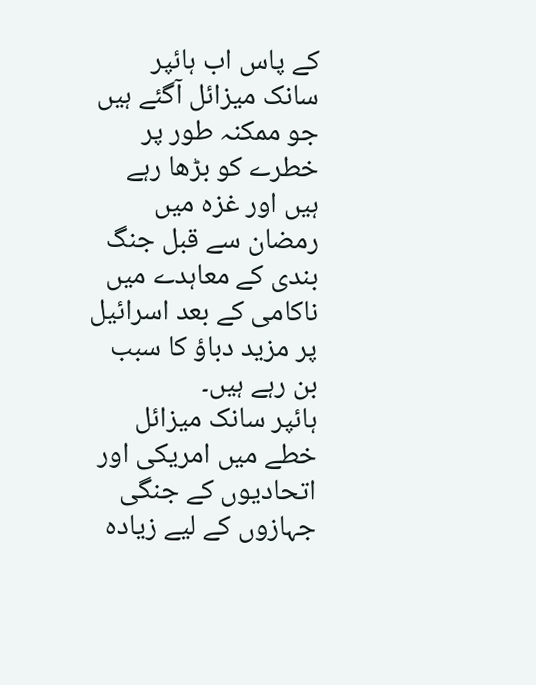کے پاس اب ہائپر سانک میزائل آگئے ہیں جو ممکنہ طور پر خطرے کو بڑھا رہے ہیں اور غزہ میں رمضان سے قبل جنگ بندی کے معاہدے میں ناکامی کے بعد اسرائیل پر مزید دباؤ کا سبب بن رہے ہیں۔
ہائپر سانک میزائل خطے میں امریکی اور اتحادیوں کے جنگی جہازوں کے لیے زیادہ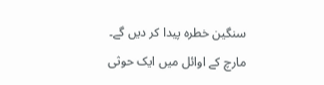سنگین خطرہ پیدا کر دیں گے۔
مارچ کے اوائل میں ایک حوثی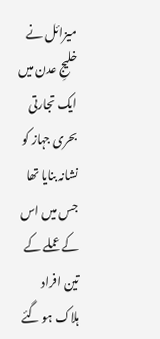میزائل نے خلیجِ عدن میں ایک تجارتی بحری جہاز کو نشانہ بنایا تھا جس میں اس کے عملے کے تین افراد ہلاک ہو گئے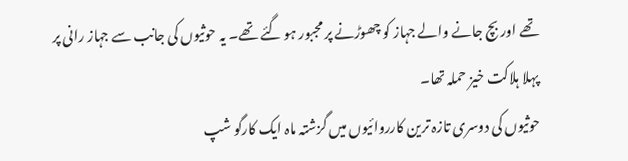تھے اور بچ جانے والے جہاز کو چھوڑنے پر مجبور ہو گئے تھے۔ یہ حوثیوں کی جانب سے جہاز رانی پر پہلا ہلاکت خیز حملہ تھا۔
حوثیوں کی دوسری تازہ ترین کارروائیوں میں گزشتہ ماہ ایک کارگو شپ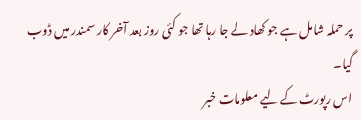پر حملہ شامل ہے جو کھاد لے جا رہا تھا جو کئی روز بعد آخر کار سمندر میں ڈوب گیا۔
اس رپورٹ کے لیے معلومات خبر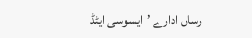رساں ادارے ’ایسوسی ایٹڈ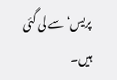پریس‘ سے لی گئی ہیں۔